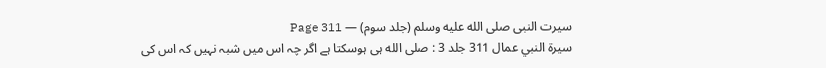سیرت النبی صلى الله عليه وسلم (جلد سوم) — Page 311
سيرة النبي عمال 311 جلد 3 : صلى الله ہی ہوسکتا ہے اگر چہ اس میں شبہ نہیں کہ اس کی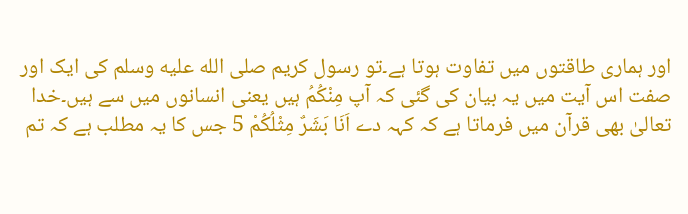اور ہماری طاقتوں میں تفاوت ہوتا ہے۔تو رسول کریم صلى الله عليه وسلم کی ایک اور صفت اس آیت میں یہ بیان کی گئی کہ آپ مِنْكُمُ ہیں یعنی انسانوں میں سے ہیں۔خدا تعالیٰ بھی قرآن میں فرماتا ہے کہ کہہ دے اَنَا بَشَرٌ مِثْلُكُمْ 5 جس کا یہ مطلب ہے کہ تم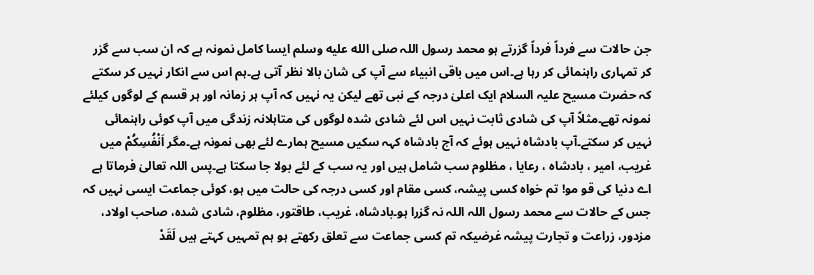جن حالات سے فرداً فرداً گزرتے ہو محمد رسول اللہ صلى الله عليه وسلم ایسا کامل نمونہ ہے کہ ان سب سے گزر کر تمہاری راہنمائی کر رہا ہے۔اس میں باقی انبیاء سے آپ کی شان بالا نظر آتی ہے۔ہم اس سے انکار نہیں کر سکتے کہ حضرت مسیح علیہ السلام ایک اعلیٰ درجہ کے نبی تھے لیکن یہ نہیں کہ آپ ہر زمانہ اور ہر قسم کے لوگوں کیلئے نمونہ تھے۔مثلاً آپ کی شادی ثابت نہیں اس لئے شادی شدہ لوگوں کی متاہلانہ زندگی میں آپ کوئی راہنمائی نہیں کر سکتے۔آپ بادشاہ نہیں ہوئے کہ آج بادشاہ کہہ سکیں مسیح ہمارے لئے بھی نمونہ ہے۔مگر اَنْفُسِكُمْ میں غریب، امیر ، بادشاہ ، رعایا ، مظلوم سب شامل ہیں اور یہ سب کے لئے بولا جا سکتا ہے۔پس اللہ تعالیٰ فرماتا ہے اے دنیا کی قو مو! تم خواہ کسی پیشہ، کسی مقام اور کسی درجہ کی حالت میں ہو، کوئی جماعت ایسی نہیں کہ جس کے حالات سے محمد رسول اللہ اللہ نہ گزرا ہو۔بادشاہ، غریب، طاقتور، مظلوم، شادی شده، صاحب اولاد، مزدور، زراعت و تجارت پیشہ غرضیکہ تم کسی جماعت سے تعلق رکھتے ہو ہم تمہیں کہتے ہیں لَقَدْ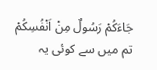جَاءَكُمْ رَسُولٌ مِنْ اَنْفُسِكُمْ تم میں سے کوئی یہ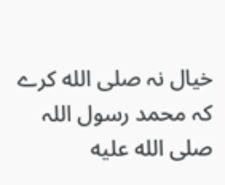خیال نہ صلى الله کرے کہ محمد رسول اللہ صلى الله عليه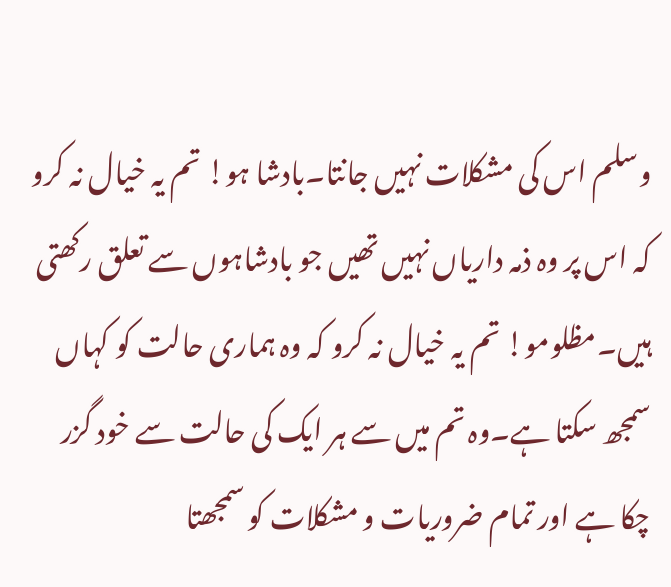وسلم اس کی مشکلات نہیں جانتا۔بادشا ہو! تم یہ خیال نہ کرو کہ اس پر وہ ذمہ داریاں نہیں تھیں جو بادشاہوں سے تعلق رکھتی ہیں۔مظلومو! تم یہ خیال نہ کرو کہ وہ ہماری حالت کو کہاں سمجھ سکتا ہے۔وہ تم میں سے ہر ایک کی حالت سے خود گزر چکا ہے اور تمام ضروریات و مشکلات کو سمجھتا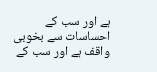ہے اور سب کے احساسات سے بخوبی واقف ہے اور سب کے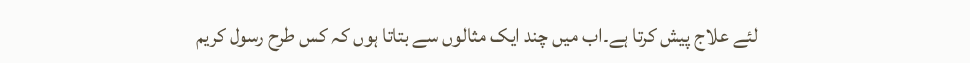لئے علاج پیش کرتا ہے۔اب میں چند ایک مثالوں سے بتاتا ہوں کہ کس طرح رسول کریم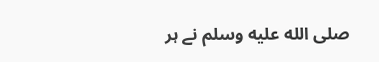صلى الله عليه وسلم نے ہر